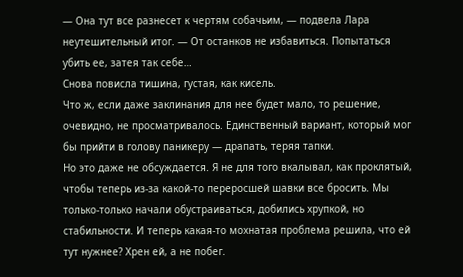— Она тут все разнесет к чертям собачьим, — подвела Лара неутешительный итог. — От останков не избавиться. Попытаться убить ее, затея так себе…
Снова повисла тишина, густая, как кисель.
Что ж, если даже заклинания для нее будет мало, то решение, очевидно, не просматривалось. Единственный вариант, который мог бы прийти в голову паникеру — драпать, теряя тапки.
Но это даже не обсуждается. Я не для того вкалывал, как проклятый, чтобы теперь из-за какой-то переросшей шавки все бросить. Мы только-только начали обустраиваться, добились хрупкой, но стабильности. И теперь какая-то мохнатая проблема решила, что ей тут нужнее? Хрен ей, а не побег.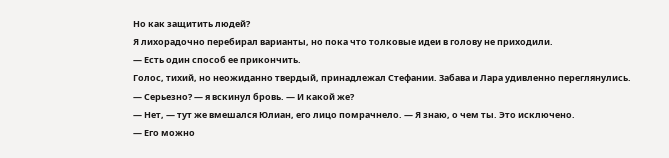Но как защитить людей?
Я лихорадочно перебирал варианты, но пока что толковые идеи в голову не приходили.
— Есть один способ ее прикончить.
Голос, тихий, но неожиданно твердый, принадлежал Стефании. Забава и Лара удивленно переглянулись.
— Серьезно? — я вскинул бровь. — И какой же?
— Нет, — тут же вмешался Юлиан, его лицо помрачнело. — Я знаю, о чем ты. Это исключено.
— Его можно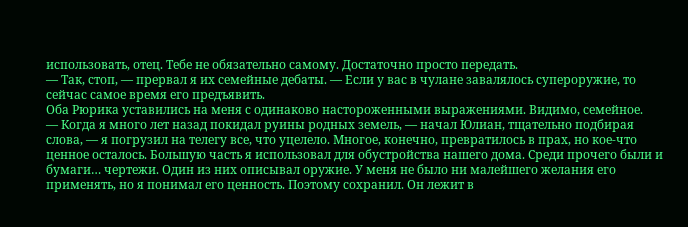использовать, отец. Тебе не обязательно самому. Достаточно просто передать.
— Так, стоп, — прервал я их семейные дебаты. — Если у вас в чулане завалялось супероружие, то сейчас самое время его предъявить.
Оба Рюрика уставились на меня с одинаково настороженными выражениями. Видимо, семейное.
— Когда я много лет назад покидал руины родных земель, — начал Юлиан, тщательно подбирая слова, — я погрузил на телегу все, что уцелело. Многое, конечно, превратилось в прах, но кое-что ценное осталось. Большую часть я использовал для обустройства нашего дома. Среди прочего были и бумаги… чертежи. Один из них описывал оружие. У меня не было ни малейшего желания его применять, но я понимал его ценность. Поэтому сохранил. Он лежит в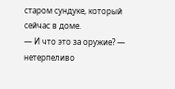старом сундуке, который сейчас в доме.
— И что это за оружие? — нетерпеливо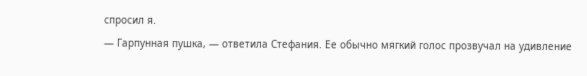спросил я.
— Гарпунная пушка, — ответила Стефания. Ее обычно мягкий голос прозвучал на удивление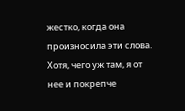жестко, когда она произносила эти слова. Хотя, чего уж там, я от нее и покрепче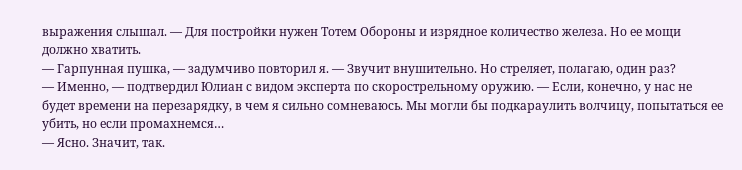выражения слышал. — Для постройки нужен Тотем Обороны и изрядное количество железа. Но ее мощи должно хватить.
— Гарпунная пушка, — задумчиво повторил я. — Звучит внушительно. Но стреляет, полагаю, один раз?
— Именно, — подтвердил Юлиан с видом эксперта по скорострельному оружию. — Если, конечно, у нас не будет времени на перезарядку, в чем я сильно сомневаюсь. Мы могли бы подкараулить волчицу, попытаться ее убить, но если промахнемся…
— Ясно. Значит, так.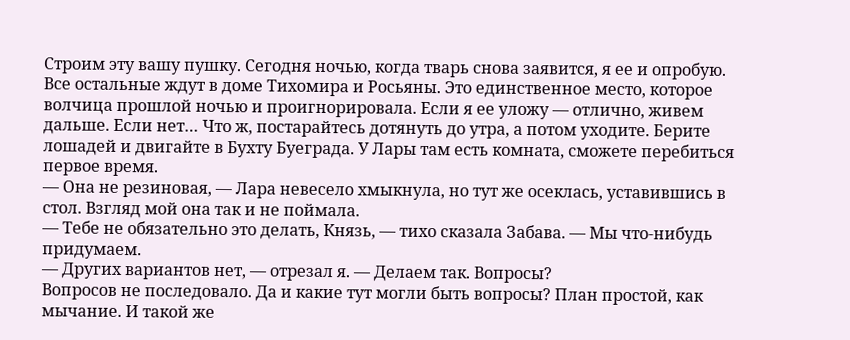Строим эту вашу пушку. Сегодня ночью, когда тварь снова заявится, я ее и опробую. Все остальные ждут в доме Тихомира и Росьяны. Это единственное место, которое волчица прошлой ночью и проигнорировала. Если я ее уложу — отлично, живем дальше. Если нет… Что ж, постарайтесь дотянуть до утра, а потом уходите. Берите лошадей и двигайте в Бухту Буеграда. У Лары там есть комната, сможете перебиться первое время.
— Она не резиновая, — Лара невесело хмыкнула, но тут же осеклась, уставившись в стол. Взгляд мой она так и не поймала.
— Тебе не обязательно это делать, Князь, — тихо сказала Забава. — Мы что-нибудь придумаем.
— Других вариантов нет, — отрезал я. — Делаем так. Вопросы?
Вопросов не последовало. Да и какие тут могли быть вопросы? План простой, как мычание. И такой же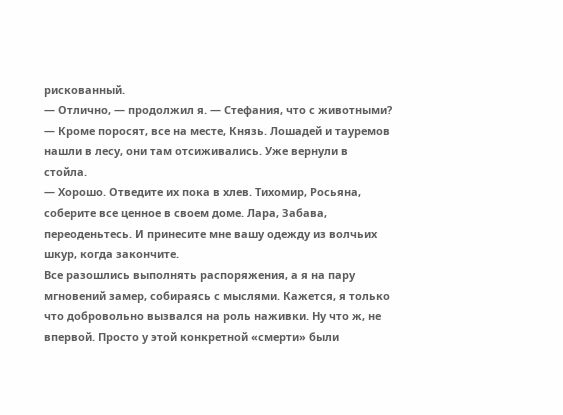рискованный.
— Отлично, — продолжил я. — Стефания, что с животными?
— Кроме поросят, все на месте, Князь. Лошадей и тауремов нашли в лесу, они там отсиживались. Уже вернули в стойла.
— Хорошо. Отведите их пока в хлев. Тихомир, Росьяна, соберите все ценное в своем доме. Лара, Забава, переоденьтесь. И принесите мне вашу одежду из волчьих шкур, когда закончите.
Все разошлись выполнять распоряжения, а я на пару мгновений замер, собираясь с мыслями. Кажется, я только что добровольно вызвался на роль наживки. Ну что ж, не впервой. Просто у этой конкретной «смерти» были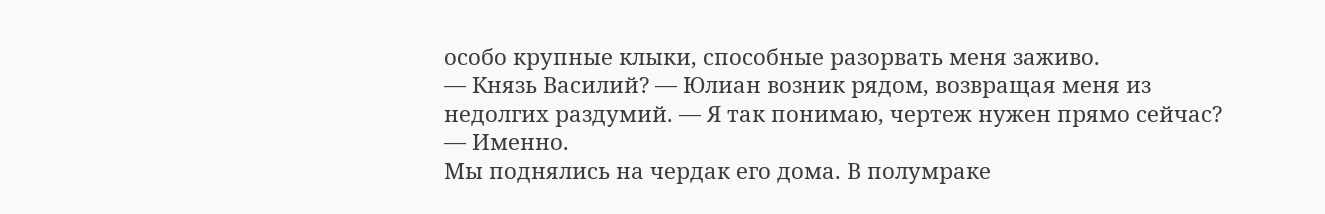особо крупные клыки, способные разорвать меня заживо.
— Князь Василий? — Юлиан возник рядом, возвращая меня из недолгих раздумий. — Я так понимаю, чертеж нужен прямо сейчас?
— Именно.
Мы поднялись на чердак его дома. В полумраке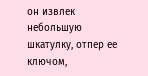он извлек небольшую шкатулку, отпер ее ключом,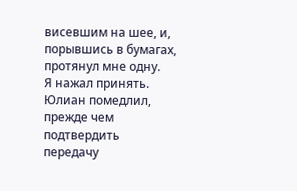висевшим на шее, и, порывшись в бумагах, протянул мне одну.
Я нажал принять. Юлиан помедлил, прежде чем подтвердить передачу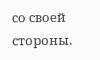со своей стороны.